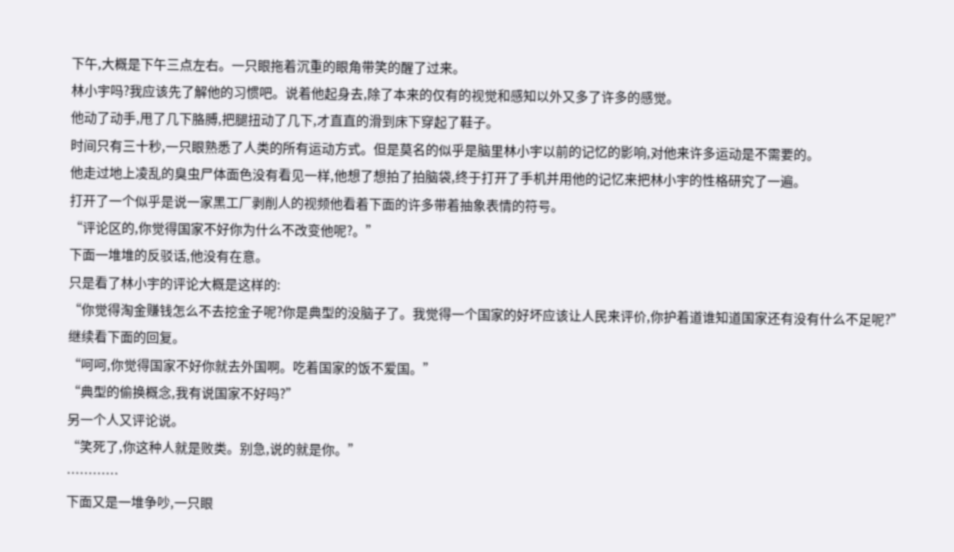下午,大概是下午三点左右。一只眼拖着沉重的眼角带笑的醒了过来。
林小宇吗?我应该先了解他的习惯吧。说着他起身去,除了本来的仅有的视觉和感知以外又多了许多的感觉。
他动了动手,甩了几下胳膊,把腿扭动了几下,才直直的滑到床下穿起了鞋子。
时间只有三十秒,一只眼熟悉了人类的所有运动方式。但是莫名的似乎是脑里林小宇以前的记忆的影响,对他来许多运动是不需要的。
他走过地上凌乱的臭虫尸体面色没有看见一样,他想了想拍了拍脑袋,终于打开了手机并用他的记忆来把林小宇的性格研究了一遍。
打开了一个似乎是说一家黑工厂剥削人的视频他看着下面的许多带着抽象表情的符号。
“评论区的,你觉得国家不好你为什么不改变他呢?。”
下面一堆堆的反驳话,他没有在意。
只是看了林小宇的评论大概是这样的:
“你觉得淘金赚钱怎么不去挖金子呢?你是典型的没脑子了。我觉得一个国家的好坏应该让人民来评价,你护着道谁知道国家还有没有什么不足呢?”
继续看下面的回复。
“呵呵,你觉得国家不好你就去外国啊。吃着国家的饭不爱国。”
“典型的偷换概念,我有说国家不好吗?”
另一个人又评论说。
“笑死了,你这种人就是败类。别急,说的就是你。”
…………
下面又是一堆争吵,一只眼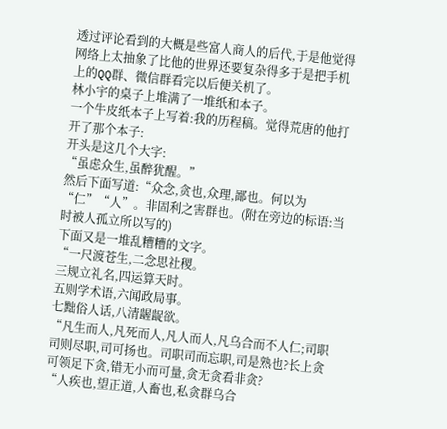透过评论看到的大概是些富人商人的后代,于是他觉得网络上太抽象了比他的世界还要复杂得多于是把手机上的QQ群、微信群看完以后便关机了。
林小宇的桌子上堆满了一堆纸和本子。
一个牛皮纸本子上写着:我的历程稿。觉得荒唐的他打开了那个本子:
开头是这几个大字:
“虽虑众生,虽醉犹醒。”
然后下面写道:“众念,贪也,众理,鄙也。何以为“仁”“人”。非固利之害群也。(附在旁边的标语:当时被人孤立所以写的)
下面又是一堆乱糟糟的文字。
“一尺渡苍生,二念思社稷。
三规立礼名,四运算天时。
五则学术语,六闻政局事。
七黜俗人话,八清龌龊欲。
“凡生而人,凡死而人,凡人而人,凡乌合而不人仁;司职司则尽职,司可扬也。司职司而忘职,司是熟也?长上贪可领足下贪,错无小而可量,贪无贪看非贪?
“人疾也,望正道,人畜也,私贪群乌合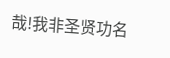哉!我非圣贤功名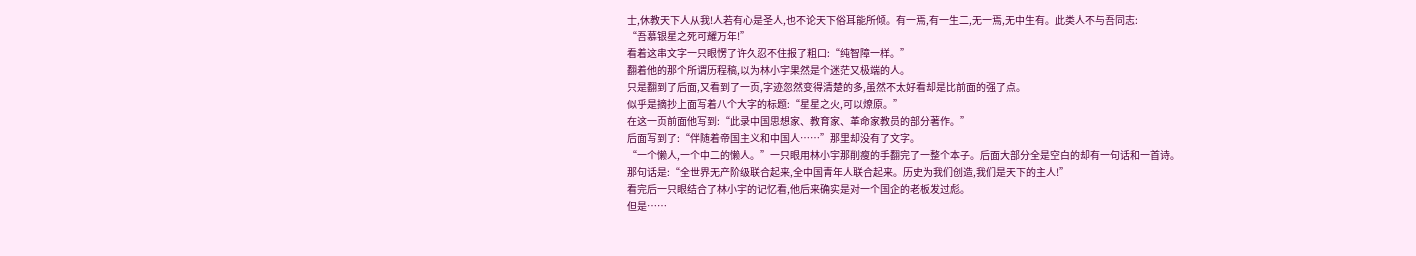士,休教天下人从我!人若有心是圣人,也不论天下俗耳能所倾。有一焉,有一生二,无一焉,无中生有。此类人不与吾同志:
“吾慕银星之死可耀万年!”
看着这串文字一只眼愣了许久忍不住报了粗口:“纯智障一样。”
翻着他的那个所谓历程稿,以为林小宇果然是个迷茫又极端的人。
只是翻到了后面,又看到了一页,字迹忽然变得清楚的多,虽然不太好看却是比前面的强了点。
似乎是摘抄上面写着八个大字的标题:“星星之火,可以燎原。”
在这一页前面他写到:“此录中国思想家、教育家、革命家教员的部分著作。”
后面写到了:“伴随着帝国主义和中国人……”那里却没有了文字。
“一个懒人,一个中二的懒人。”一只眼用林小宇那削瘦的手翻完了一整个本子。后面大部分全是空白的却有一句话和一首诗。
那句话是:“全世界无产阶级联合起来,全中国青年人联合起来。历史为我们创造,我们是天下的主人!”
看完后一只眼结合了林小宇的记忆看,他后来确实是对一个国企的老板发过彪。
但是……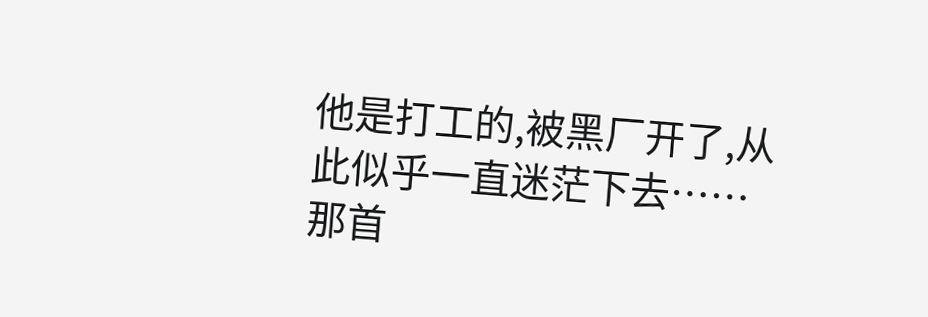他是打工的,被黑厂开了,从此似乎一直迷茫下去……
那首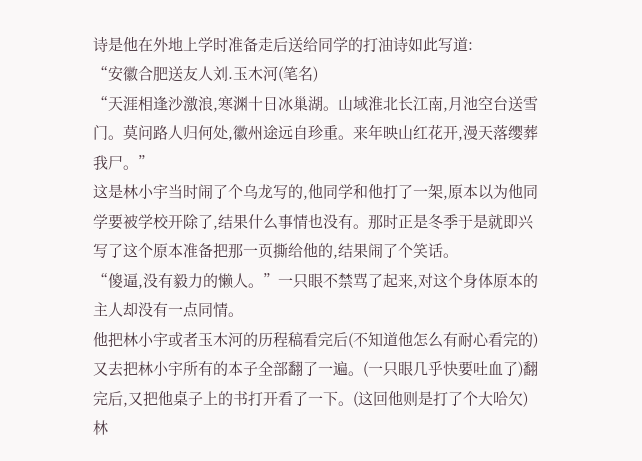诗是他在外地上学时准备走后送给同学的打油诗如此写道:
“安徽合肥送友人刘.玉木河(笔名)
“天涯相逢沙激浪,寒渊十日冰巢湖。山域淮北长江南,月池空台送雪门。莫问路人归何处,徽州途远自珍重。来年映山红花开,漫天落缨葬我尸。”
这是林小宇当时闹了个乌龙写的,他同学和他打了一架,原本以为他同学要被学校开除了,结果什么事情也没有。那时正是冬季于是就即兴写了这个原本准备把那一页撕给他的,结果闹了个笑话。
“傻逼,没有毅力的懒人。”一只眼不禁骂了起来,对这个身体原本的主人却没有一点同情。
他把林小宇或者玉木河的历程稿看完后(不知道他怎么有耐心看完的)又去把林小宇所有的本子全部翻了一遍。(一只眼几乎快要吐血了)翻完后,又把他桌子上的书打开看了一下。(这回他则是打了个大哈欠)
林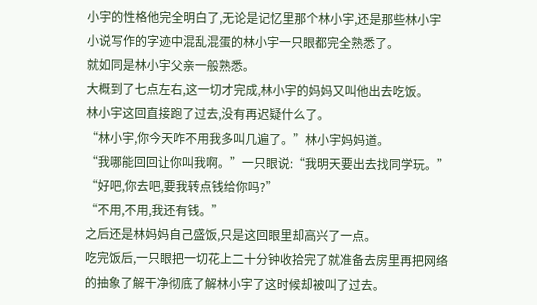小宇的性格他完全明白了,无论是记忆里那个林小宇,还是那些林小宇小说写作的字迹中混乱混蛋的林小宇一只眼都完全熟悉了。
就如同是林小宇父亲一般熟悉。
大概到了七点左右,这一切才完成,林小宇的妈妈又叫他出去吃饭。
林小宇这回直接跑了过去,没有再迟疑什么了。
“林小宇,你今天咋不用我多叫几遍了。”林小宇妈妈道。
“我哪能回回让你叫我啊。”一只眼说:“我明天要出去找同学玩。”
“好吧,你去吧,要我转点钱给你吗?”
“不用,不用,我还有钱。”
之后还是林妈妈自己盛饭,只是这回眼里却高兴了一点。
吃完饭后,一只眼把一切花上二十分钟收拾完了就准备去房里再把网络的抽象了解干净彻底了解林小宇了这时候却被叫了过去。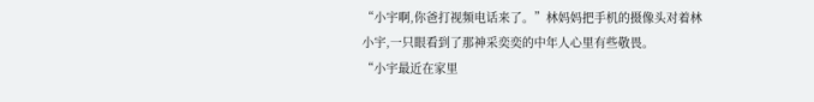“小宇啊,你爸打视频电话来了。”林妈妈把手机的摄像头对着林小宇,一只眼看到了那神采奕奕的中年人心里有些敬畏。
“小宇最近在家里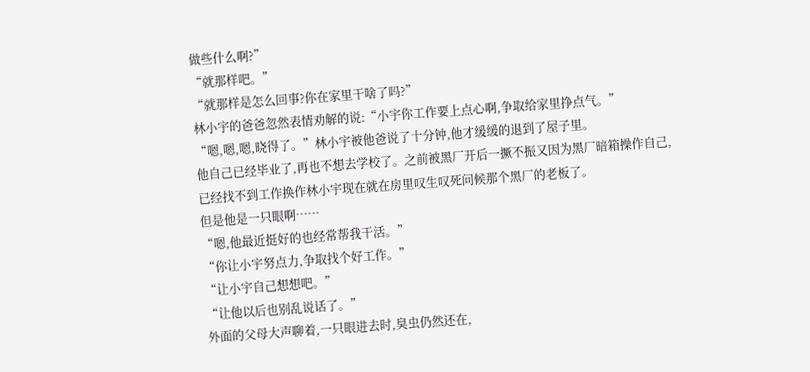做些什么啊?”
“就那样吧。”
“就那样是怎么回事?你在家里干啥了吗?”
林小宇的爸爸忽然表情劝解的说:“小宇你工作要上点心啊,争取给家里挣点气。”
“嗯,嗯,嗯,晓得了。”林小宇被他爸说了十分钟,他才缓缓的退到了屋子里。
他自己已经毕业了,再也不想去学校了。之前被黑厂开后一撅不振又因为黑厂暗箱操作自己,已经找不到工作换作林小宇现在就在房里叹生叹死问候那个黑厂的老板了。
但是他是一只眼啊……
“嗯,他最近挺好的也经常帮我干活。”
“你让小宇努点力,争取找个好工作。”
“让小宇自己想想吧。”
“让他以后也别乱说话了。”
外面的父母大声聊着,一只眼进去时,臭虫仍然还在,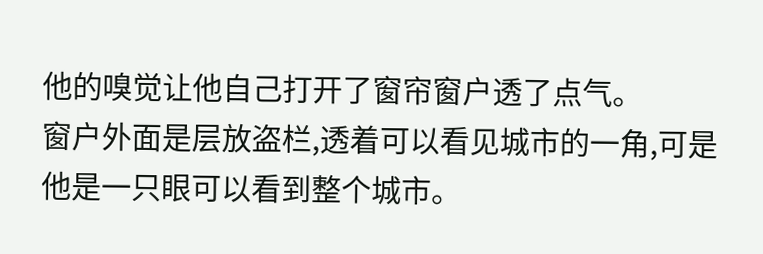他的嗅觉让他自己打开了窗帘窗户透了点气。
窗户外面是层放盗栏,透着可以看见城市的一角,可是他是一只眼可以看到整个城市。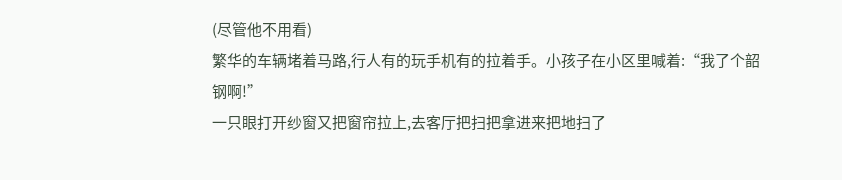(尽管他不用看)
繁华的车辆堵着马路,行人有的玩手机有的拉着手。小孩子在小区里喊着:“我了个韶钢啊!”
一只眼打开纱窗又把窗帘拉上,去客厅把扫把拿进来把地扫了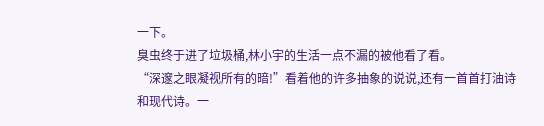一下。
臭虫终于进了垃圾桶,林小宇的生活一点不漏的被他看了看。
“深邃之眼凝视所有的暗!”看着他的许多抽象的说说,还有一首首打油诗和现代诗。一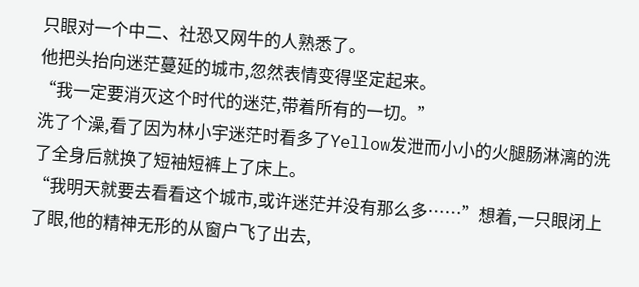只眼对一个中二、社恐又网牛的人熟悉了。
他把头抬向迷茫蔓延的城市,忽然表情变得坚定起来。
“我一定要消灭这个时代的迷茫,带着所有的一切。”
洗了个澡,看了因为林小宇迷茫时看多了Yellow发泄而小小的火腿肠淋漓的洗了全身后就换了短袖短裤上了床上。
“我明天就要去看看这个城市,或许迷茫并没有那么多……”想着,一只眼闭上了眼,他的精神无形的从窗户飞了出去,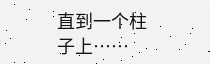直到一个柱子上……